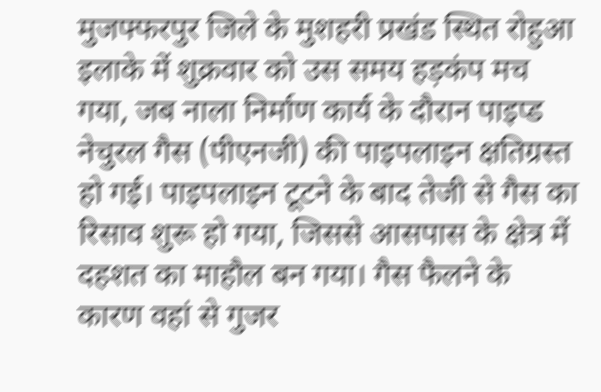मुजफ्फरपुर जिले के मुशहरी प्रखंड स्थित रोहुआ इलाके में शुक्रवार को उस समय हड़कंप मच गया, जब नाला निर्माण कार्य के दौरान पाइप्ड नेचुरल गैस (पीएनजी) की पाइपलाइन क्षतिग्रस्त हो गई। पाइपलाइन टूटने के बाद तेजी से गैस का रिसाव शुरू हो गया, जिससे आसपास के क्षेत्र में दहशत का माहौल बन गया। गैस फैलने के कारण वहां से गुजर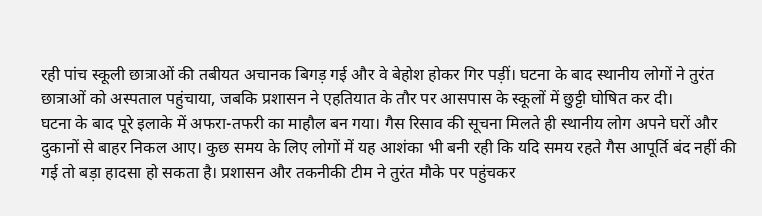रही पांच स्कूली छात्राओं की तबीयत अचानक बिगड़ गई और वे बेहोश होकर गिर पड़ीं। घटना के बाद स्थानीय लोगों ने तुरंत छात्राओं को अस्पताल पहुंचाया, जबकि प्रशासन ने एहतियात के तौर पर आसपास के स्कूलों में छुट्टी घोषित कर दी।
घटना के बाद पूरे इलाके में अफरा-तफरी का माहौल बन गया। गैस रिसाव की सूचना मिलते ही स्थानीय लोग अपने घरों और दुकानों से बाहर निकल आए। कुछ समय के लिए लोगों में यह आशंका भी बनी रही कि यदि समय रहते गैस आपूर्ति बंद नहीं की गई तो बड़ा हादसा हो सकता है। प्रशासन और तकनीकी टीम ने तुरंत मौके पर पहुंचकर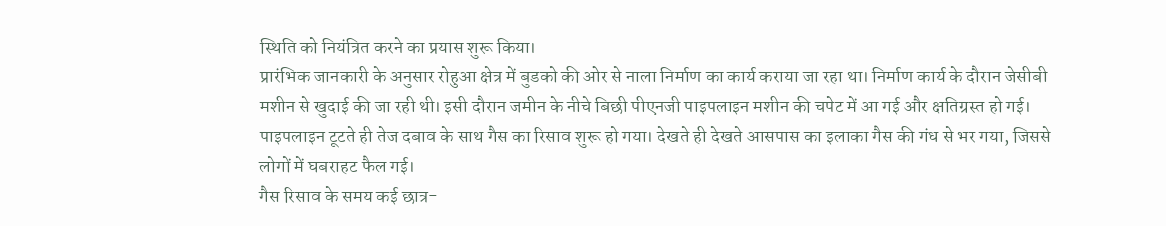स्थिति को नियंत्रित करने का प्रयास शुरू किया।
प्रारंभिक जानकारी के अनुसार रोहुआ क्षेत्र में बुडको की ओर से नाला निर्माण का कार्य कराया जा रहा था। निर्माण कार्य के दौरान जेसीबी मशीन से खुदाई की जा रही थी। इसी दौरान जमीन के नीचे बिछी पीएनजी पाइपलाइन मशीन की चपेट में आ गई और क्षतिग्रस्त हो गई। पाइपलाइन टूटते ही तेज दबाव के साथ गैस का रिसाव शुरू हो गया। देखते ही देखते आसपास का इलाका गैस की गंध से भर गया, जिससे लोगों में घबराहट फैल गई।
गैस रिसाव के समय कई छात्र-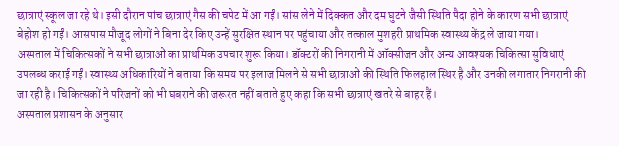छात्राएं स्कूल जा रहे थे। इसी दौरान पांच छात्राएं गैस की चपेट में आ गईं। सांस लेने में दिक्कत और दम घुटने जैसी स्थिति पैदा होने के कारण सभी छात्राएं बेहोश हो गईं। आसपास मौजूद लोगों ने बिना देर किए उन्हें सुरक्षित स्थान पर पहुंचाया और तत्काल मुशहरी प्राथमिक स्वास्थ्य केंद्र ले जाया गया।
अस्पताल में चिकित्सकों ने सभी छात्राओं का प्राथमिक उपचार शुरू किया। डॉक्टरों की निगरानी में ऑक्सीजन और अन्य आवश्यक चिकित्सा सुविधाएं उपलब्ध कराई गईं। स्वास्थ्य अधिकारियों ने बताया कि समय पर इलाज मिलने से सभी छात्राओं की स्थिति फिलहाल स्थिर है और उनकी लगातार निगरानी की जा रही है। चिकित्सकों ने परिजनों को भी घबराने की जरूरत नहीं बताते हुए कहा कि सभी छात्राएं खतरे से बाहर हैं।
अस्पताल प्रशासन के अनुसार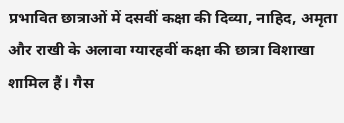प्रभावित छात्राओं में दसवीं कक्षा की दिव्या, नाहिद, अमृता और राखी के अलावा ग्यारहवीं कक्षा की छात्रा विशाखा शामिल हैं। गैस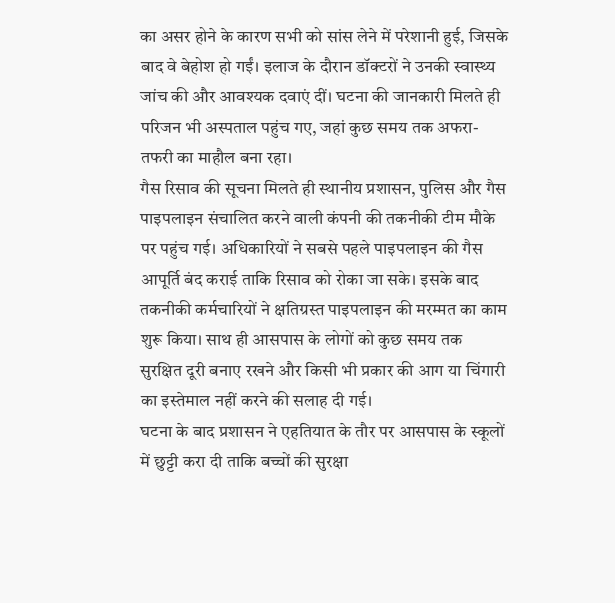का असर होने के कारण सभी को सांस लेने में परेशानी हुई, जिसके बाद वे बेहोश हो गईं। इलाज के दौरान डॉक्टरों ने उनकी स्वास्थ्य जांच की और आवश्यक दवाएं दीं। घटना की जानकारी मिलते ही परिजन भी अस्पताल पहुंच गए, जहां कुछ समय तक अफरा-तफरी का माहौल बना रहा।
गैस रिसाव की सूचना मिलते ही स्थानीय प्रशासन, पुलिस और गैस पाइपलाइन संचालित करने वाली कंपनी की तकनीकी टीम मौके पर पहुंच गई। अधिकारियों ने सबसे पहले पाइपलाइन की गैस आपूर्ति बंद कराई ताकि रिसाव को रोका जा सके। इसके बाद तकनीकी कर्मचारियों ने क्षतिग्रस्त पाइपलाइन की मरम्मत का काम शुरू किया। साथ ही आसपास के लोगों को कुछ समय तक सुरक्षित दूरी बनाए रखने और किसी भी प्रकार की आग या चिंगारी का इस्तेमाल नहीं करने की सलाह दी गई।
घटना के बाद प्रशासन ने एहतियात के तौर पर आसपास के स्कूलों में छुट्टी करा दी ताकि बच्चों की सुरक्षा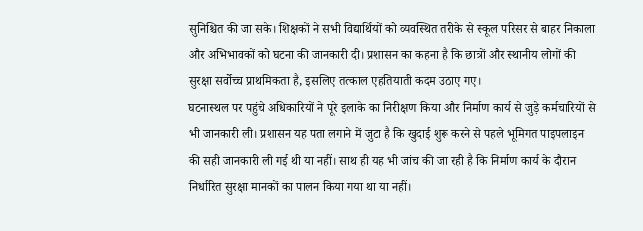सुनिश्चित की जा सके। शिक्षकों ने सभी विद्यार्थियों को व्यवस्थित तरीके से स्कूल परिसर से बाहर निकाला और अभिभावकों को घटना की जानकारी दी। प्रशासन का कहना है कि छात्रों और स्थानीय लोगों की सुरक्षा सर्वोच्च प्राथमिकता है, इसलिए तत्काल एहतियाती कदम उठाए गए।
घटनास्थल पर पहुंचे अधिकारियों ने पूरे इलाके का निरीक्षण किया और निर्माण कार्य से जुड़े कर्मचारियों से भी जानकारी ली। प्रशासन यह पता लगाने में जुटा है कि खुदाई शुरू करने से पहले भूमिगत पाइपलाइन की सही जानकारी ली गई थी या नहीं। साथ ही यह भी जांच की जा रही है कि निर्माण कार्य के दौरान निर्धारित सुरक्षा मानकों का पालन किया गया था या नहीं।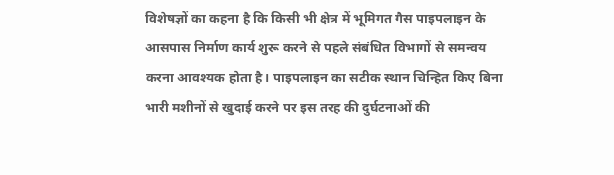विशेषज्ञों का कहना है कि किसी भी क्षेत्र में भूमिगत गैस पाइपलाइन के आसपास निर्माण कार्य शुरू करने से पहले संबंधित विभागों से समन्वय करना आवश्यक होता है। पाइपलाइन का सटीक स्थान चिन्हित किए बिना भारी मशीनों से खुदाई करने पर इस तरह की दुर्घटनाओं की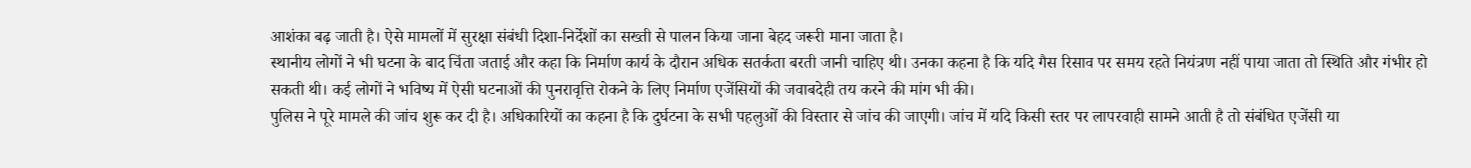आशंका बढ़ जाती है। ऐसे मामलों में सुरक्षा संबंधी दिशा-निर्देशों का सख्ती से पालन किया जाना बेहद जरूरी माना जाता है।
स्थानीय लोगों ने भी घटना के बाद चिंता जताई और कहा कि निर्माण कार्य के दौरान अधिक सतर्कता बरती जानी चाहिए थी। उनका कहना है कि यदि गैस रिसाव पर समय रहते नियंत्रण नहीं पाया जाता तो स्थिति और गंभीर हो सकती थी। कई लोगों ने भविष्य में ऐसी घटनाओं की पुनरावृत्ति रोकने के लिए निर्माण एजेंसियों की जवाबदेही तय करने की मांग भी की।
पुलिस ने पूरे मामले की जांच शुरू कर दी है। अधिकारियों का कहना है कि दुर्घटना के सभी पहलुओं की विस्तार से जांच की जाएगी। जांच में यदि किसी स्तर पर लापरवाही सामने आती है तो संबंधित एजेंसी या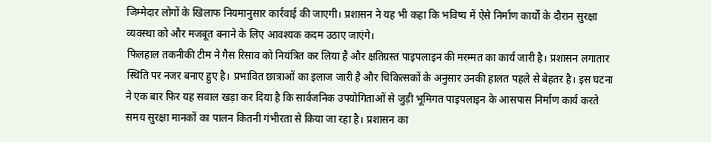जिम्मेदार लोगों के खिलाफ नियमानुसार कार्रवाई की जाएगी। प्रशासन ने यह भी कहा कि भविष्य में ऐसे निर्माण कार्यों के दौरान सुरक्षा व्यवस्था को और मजबूत बनाने के लिए आवश्यक कदम उठाए जाएंगे।
फिलहाल तकनीकी टीम ने गैस रिसाव को नियंत्रित कर लिया है और क्षतिग्रस्त पाइपलाइन की मरम्मत का कार्य जारी है। प्रशासन लगातार स्थिति पर नजर बनाए हुए है। प्रभावित छात्राओं का इलाज जारी है और चिकित्सकों के अनुसार उनकी हालत पहले से बेहतर है। इस घटना ने एक बार फिर यह सवाल खड़ा कर दिया है कि सार्वजनिक उपयोगिताओं से जुड़ी भूमिगत पाइपलाइन के आसपास निर्माण कार्य करते समय सुरक्षा मानकों का पालन कितनी गंभीरता से किया जा रहा है। प्रशासन का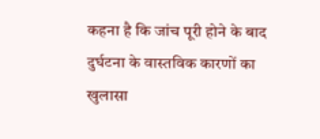कहना है कि जांच पूरी होने के बाद दुर्घटना के वास्तविक कारणों का खुलासा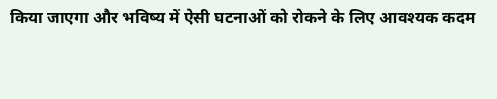किया जाएगा और भविष्य में ऐसी घटनाओं को रोकने के लिए आवश्यक कदम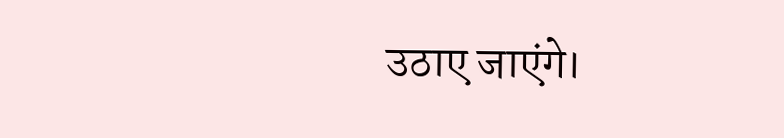उठाए जाएंगे।